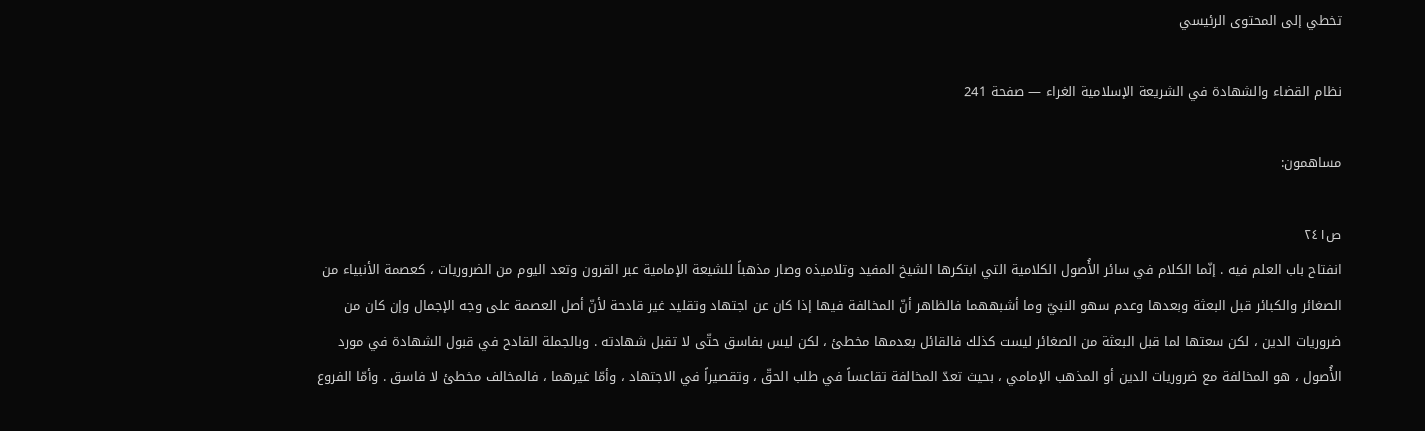تخطي إلى المحتوى الرئيسي

نظام القضاء والشهادة في الشريعة الإسلامية الغراء — صفحة 241

مساهمون:

ص٢٤١
انفتاح باب العلم فيه . إنّما الكلام في سائر الأُصول الكلامية التي ابتكرها الشيخ المفيد وتلاميذه وصار مذهباً للشيعة الإمامية عبر القرون وتعد اليوم من الضروريات ، كعصمة الأنبياء من الصغائر والكبائر قبل البعثة وبعدها وعدم سهو النبيّ وما أشبههما فالظاهر أنّ المخالفة فيها إذا كان عن اجتهاد وتقليد غير قادحة لأنّ أصل العصمة على وجه الإجمال وإن كان من ضروريات الدين ، لكن سعتها لما قبل البعثة من الصغائر ليست كذلك فالقائل بعدمها مخطئ ، لكن ليس بفاسق حتّى لا تقبل شهادته . وبالجملة القادح في قبول الشهادة في مورد الأُصول ، هو المخالفة مع ضروريات الدين أو المذهب الإمامي ، بحيث تعدّ المخالفة تقاعساً في طلب الحقّ ، وتقصيراً في الاجتهاد ، وأمّا غيرهما ، فالمخالف مخطئ لا فاسق . وأمّا الفروع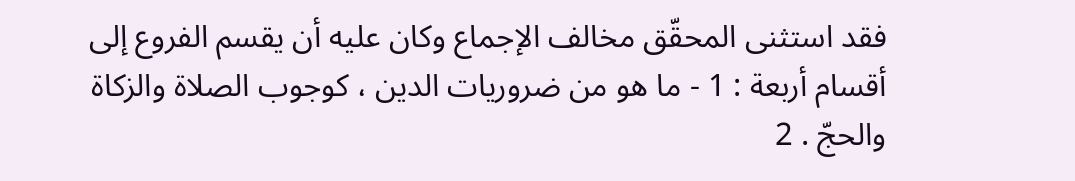فقد استثنى المحقّق مخالف الإجماع وكان عليه أن يقسم الفروع إلى أقسام أربعة : 1 - ما هو من ضروريات الدين ، كوجوب الصلاة والزكاة والحجّ . 2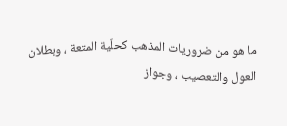ما هو من ضروريات المذهب كحلّية المتعة ، وبطلان العول والتعصيب ، وجواز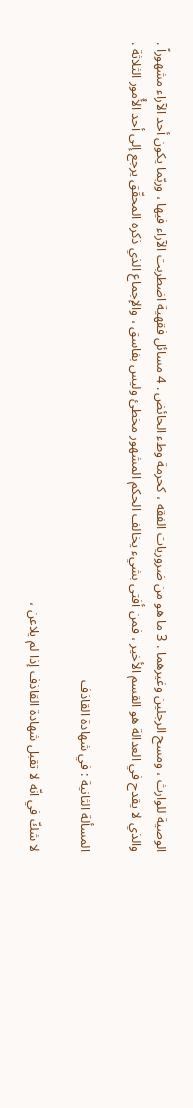الوصية للوارث ، ومسح الرجلين وغيرهما . 3 ما هو من ضروريات الفقه ، كحرمة وطء الحائض . 4 مسائل فقهية اضطربت الآراء فيها ، وربّما يكون أحد الآراء مشهوراً . والذي لا يقدح في العدالة هو القسم الأخير ، فمن أفتى بشيء يخالف الحكم المشهور مخطئ وليس بفاسق ، والإجماع الذي ذكره المحقّق يرجع إلى أحد الأُمور الثلاثة .

المسألة الثانية : في شهادة القاذف

لا شكّ في انّه لا تقبل شهادة القاذف إذا لم يلاعن ،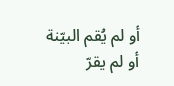أو لم يُقم البيّنة أو لم يقرّ